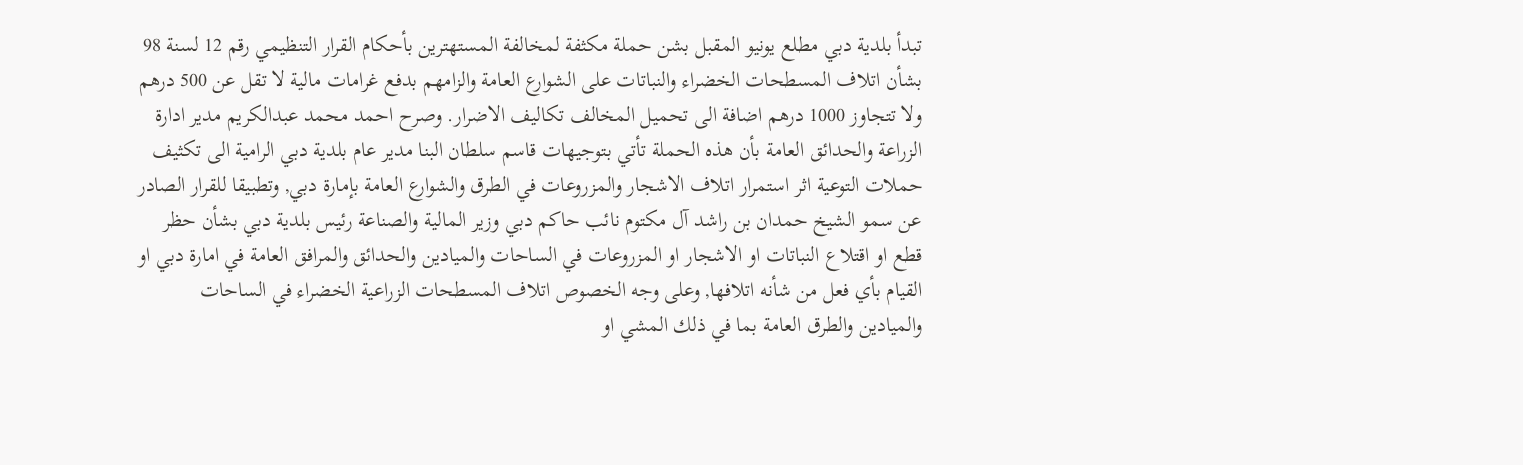تبدأ بلدية دبي مطلع يونيو المقبل بشن حملة مكثفة لمخالفة المستهترين بأحكام القرار التنظيمي رقم 12 لسنة 98 بشأن اتلاف المسطحات الخضراء والنباتات على الشوارع العامة والزامهم بدفع غرامات مالية لا تقل عن 500 درهم ولا تتجاوز 1000 درهم اضافة الى تحميل المخالف تكاليف الاضرار. وصرح احمد محمد عبدالكريم مدير ادارة الزراعة والحدائق العامة بأن هذه الحملة تأتي بتوجيهات قاسم سلطان البنا مدير عام بلدية دبي الرامية الى تكثيف حملات التوعية اثر استمرار اتلاف الاشجار والمزروعات في الطرق والشوارع العامة بإمارة دبي, وتطبيقا للقرار الصادر عن سمو الشيخ حمدان بن راشد آل مكتوم نائب حاكم دبي وزير المالية والصناعة رئيس بلدية دبي بشأن حظر قطع او اقتلاع النباتات او الاشجار او المزروعات في الساحات والميادين والحدائق والمرافق العامة في امارة دبي او القيام بأي فعل من شأنه اتلافها, وعلى وجه الخصوص اتلاف المسطحات الزراعية الخضراء في الساحات والميادين والطرق العامة بما في ذلك المشي او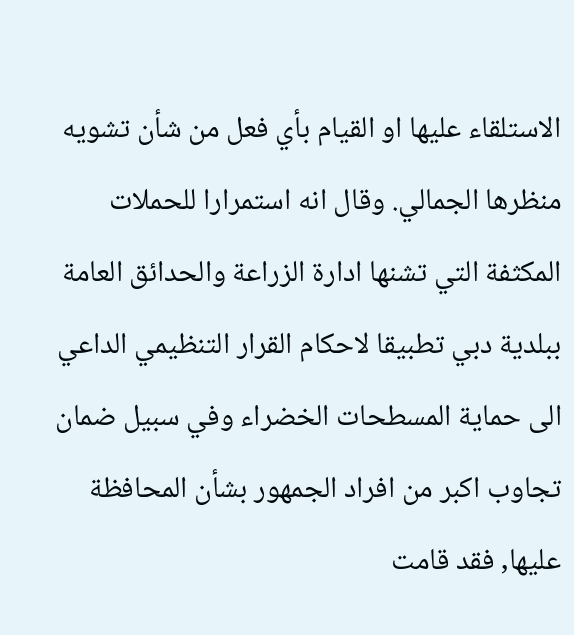الاستلقاء عليها او القيام بأي فعل من شأن تشويه منظرها الجمالي. وقال انه استمرارا للحملات المكثفة التي تشنها ادارة الزراعة والحدائق العامة ببلدية دبي تطبيقا لاحكام القرار التنظيمي الداعي الى حماية المسطحات الخضراء وفي سبيل ضمان تجاوب اكبر من افراد الجمهور بشأن المحافظة عليها, فقد قامت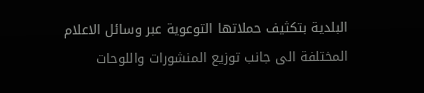البلدية بتكثيف حملاتها التوعوية عبر وسائل الاعلام المختلفة الى جانب توزيع المنشورات واللوحات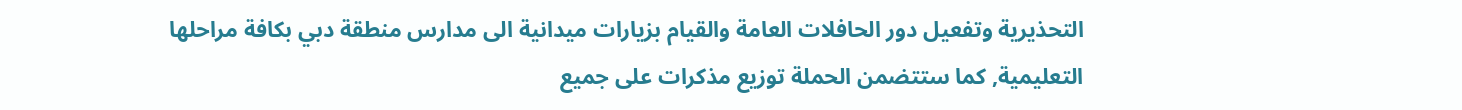التحذيرية وتفعيل دور الحافلات العامة والقيام بزيارات ميدانية الى مدارس منطقة دبي بكافة مراحلها التعليمية, كما ستتضمن الحملة توزيع مذكرات على جميع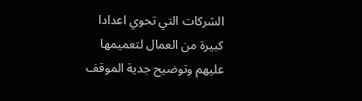الشركات التي تحوي اعدادا كبيرة من العمال لتعميمها عليهم وتوضيح جدية الموقف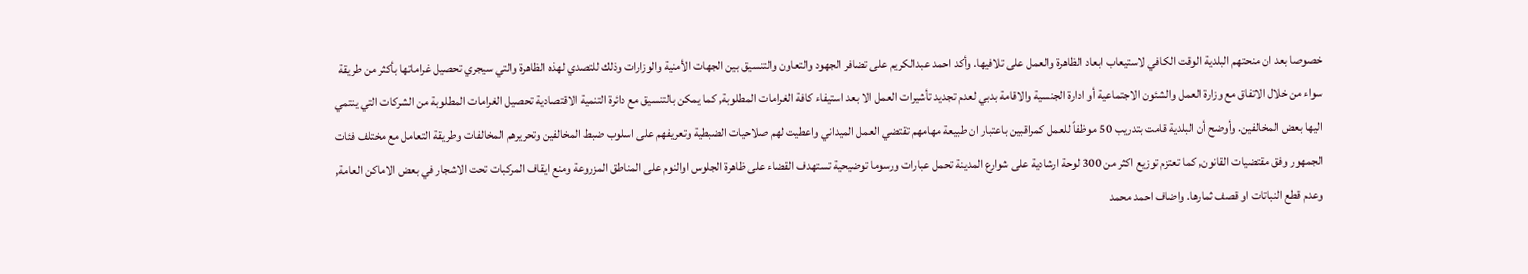خصوصا بعد ان منحتهم البلدية الوقت الكافي لاستيعاب ابعاد الظاهرة والعمل على تلافيها. وأكد احمد عبدالكريم على تضافر الجهود والتعاون والتنسيق بين الجهات الأمنية والوزارات وذلك للتصدي لهذه الظاهرة والتي سيجري تحصيل غراماتها بأكثر من طريقة سواء من خلال الاتفاق مع وزارة العمل والشئون الاجتماعية أو ادارة الجنسية والاقامة بدبي لعدم تجديد تأشيرات العمل الا بعد استيفاء كافة الغرامات المطلوبة, كما يمكن بالتنسيق مع دائرة التنمية الاقتصادية تحصيل الغرامات المطلوبة من الشركات التي ينتمي اليها بعض المخالفين. وأوضح أن البلدية قامت بتدريب 50 موظفاً للعمل كمراقبين باعتبار ان طبيعة مهامهم تقتضي العمل الميداني واعطيت لهم صلاحيات الضبطية وتعريفهم على اسلوب ضبط المخالفين وتحريرهم المخالفات وطريقة التعامل مع مختلف فئات الجمهور وفق مقتضيات القانون, كما تعتزم توزيع اكثر من 300 لوحة ارشادية على شوارع المدينة تحمل عبارات ورسوما توضيحية تستهدف القضاء على ظاهرة الجلوس اوالنوم على المناطق المزروعة ومنع ايقاف المركبات تحت الاشجار في بعض الاماكن العامة, وعدم قطع النباتات او قصف ثمارها. واضاف احمد محمد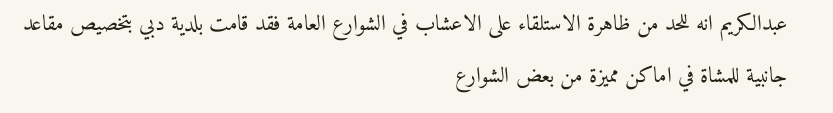عبدالكريم انه للحد من ظاهرة الاستلقاء على الاعشاب في الشوارع العامة فقد قامت بلدية دبي بتخصيص مقاعد جانبية للمشاة في اماكن مميزة من بعض الشوارع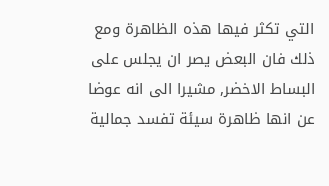التي تكثر فيها هذه الظاهرة ومع ذلك فان البعض يصر ان يجلس على البساط الاخضر, مشيرا الى انه عوضا عن انها ظاهرة سيئة تفسد جمالية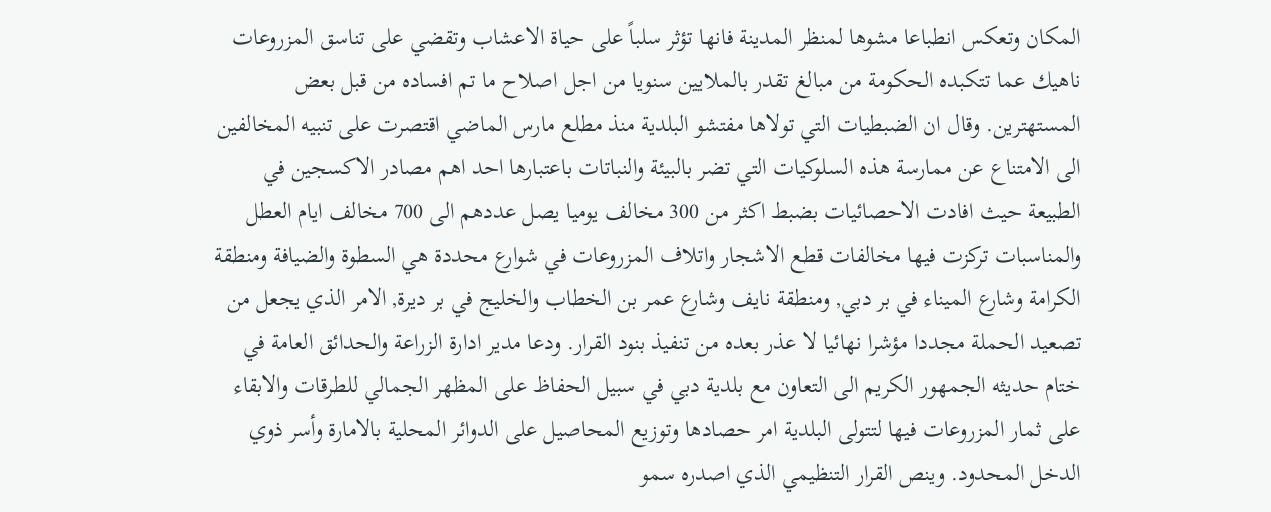المكان وتعكس انطباعا مشوها لمنظر المدينة فانها تؤثر سلباً على حياة الاعشاب وتقضي على تناسق المزروعات ناهيك عما تتكبده الحكومة من مبالغ تقدر بالملايين سنويا من اجل اصلاح ما تم افساده من قبل بعض المستهترين. وقال ان الضبطيات التي تولاها مفتشو البلدية منذ مطلع مارس الماضي اقتصرت على تنبيه المخالفين الى الامتناع عن ممارسة هذه السلوكيات التي تضر بالبيئة والنباتات باعتبارها احد اهم مصادر الاكسجين في الطبيعة حيث افادت الاحصائيات بضبط اكثر من 300 مخالف يوميا يصل عددهم الى 700 مخالف ايام العطل والمناسبات تركزت فيها مخالفات قطع الاشجار واتلاف المزروعات في شوارع محددة هي السطوة والضيافة ومنطقة الكرامة وشارع الميناء في بر دبي, ومنطقة نايف وشارع عمر بن الخطاب والخليج في بر ديرة, الامر الذي يجعل من تصعيد الحملة مجددا مؤشرا نهائيا لا عذر بعده من تنفيذ بنود القرار. ودعا مدير ادارة الزراعة والحدائق العامة في ختام حديثه الجمهور الكريم الى التعاون مع بلدية دبي في سبيل الحفاظ على المظهر الجمالي للطرقات والابقاء على ثمار المزروعات فيها لتتولى البلدية امر حصادها وتوزيع المحاصيل على الدوائر المحلية بالامارة وأسر ذوي الدخل المحدود. وينص القرار التنظيمي الذي اصدره سمو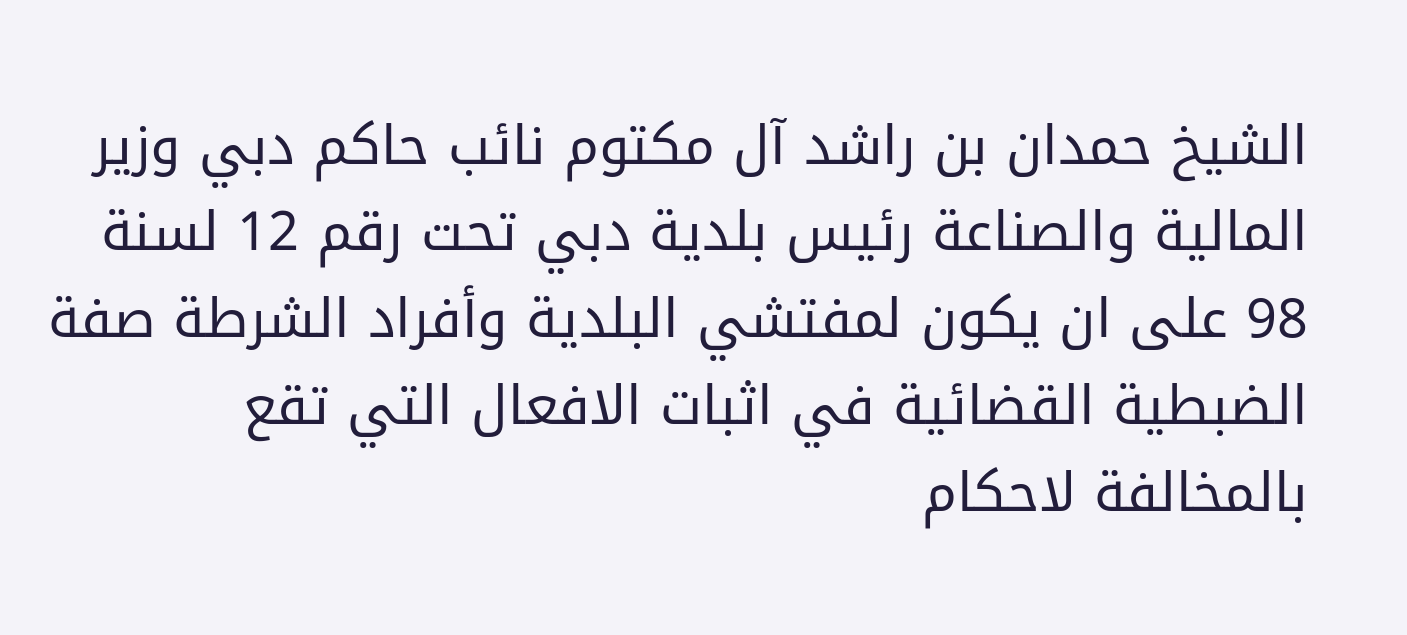الشيخ حمدان بن راشد آل مكتوم نائب حاكم دبي وزير المالية والصناعة رئيس بلدية دبي تحت رقم 12 لسنة 98 على ان يكون لمفتشي البلدية وأفراد الشرطة صفة الضبطية القضائية في اثبات الافعال التي تقع بالمخالفة لاحكام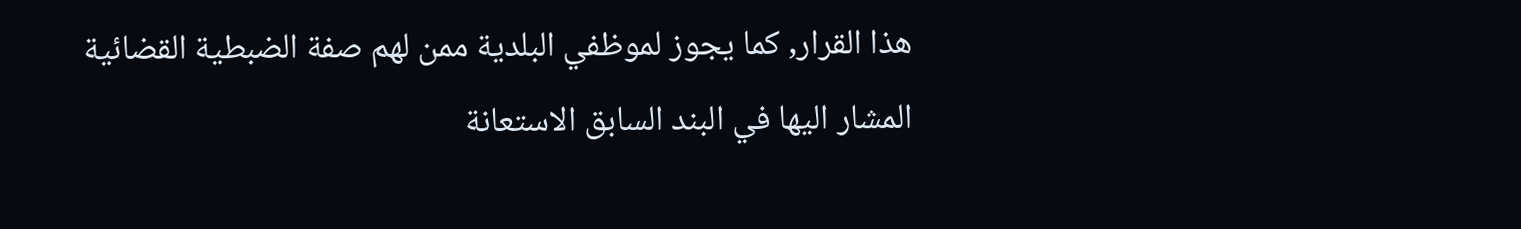هذا القرار, كما يجوز لموظفي البلدية ممن لهم صفة الضبطية القضائية المشار اليها في البند السابق الاستعانة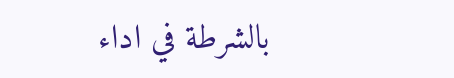بالشرطة في اداء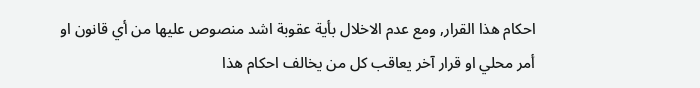احكام هذا القرار, ومع عدم الاخلال بأية عقوبة اشد منصوص عليها من أي قانون او أمر محلي او قرار آخر يعاقب كل من يخالف احكام هذا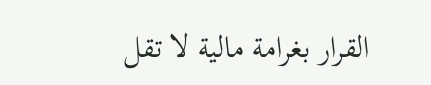القرار بغرامة مالية لا تقل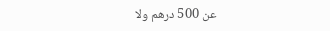عن 500 درهم ولا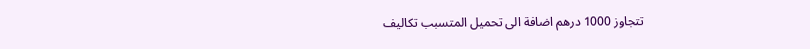تتجاوز 1000 درهم اضافة الى تحميل المتسبب تكاليف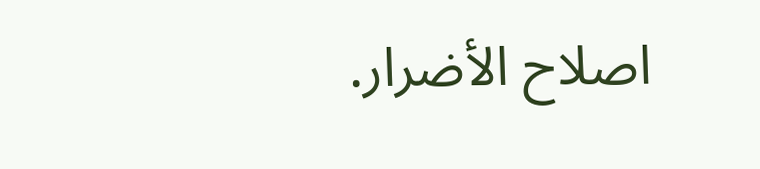اصلاح الأضرار.